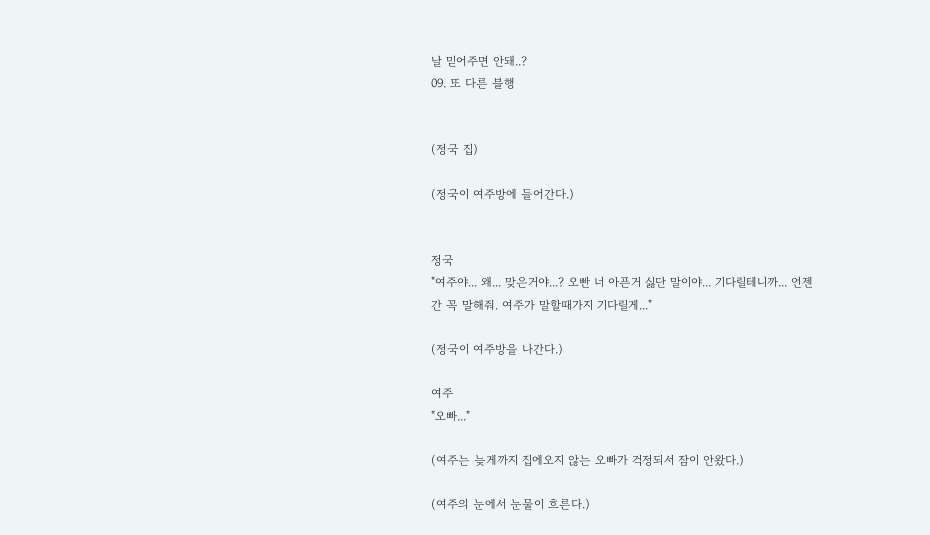날 믿어주면 안돼..?
09. 또 다른 블행


(정국 집)

(정국이 여주방에 들어간다.)


정국
"여주야... 왜... 맞은거야...? 오빤 너 아픈거 싫단 말이야... 기다릴테니까... 언젠간 꼭 말해줘. 여주가 말할때가지 기다릴게..."

(정국이 여주방을 나간다.)

여주
"오빠..."

(여주는 늦게까지 집에오지 않는 오빠가 걱정되서 잠이 안왔다.)

(여주의 눈에서 눈물이 흐른다.)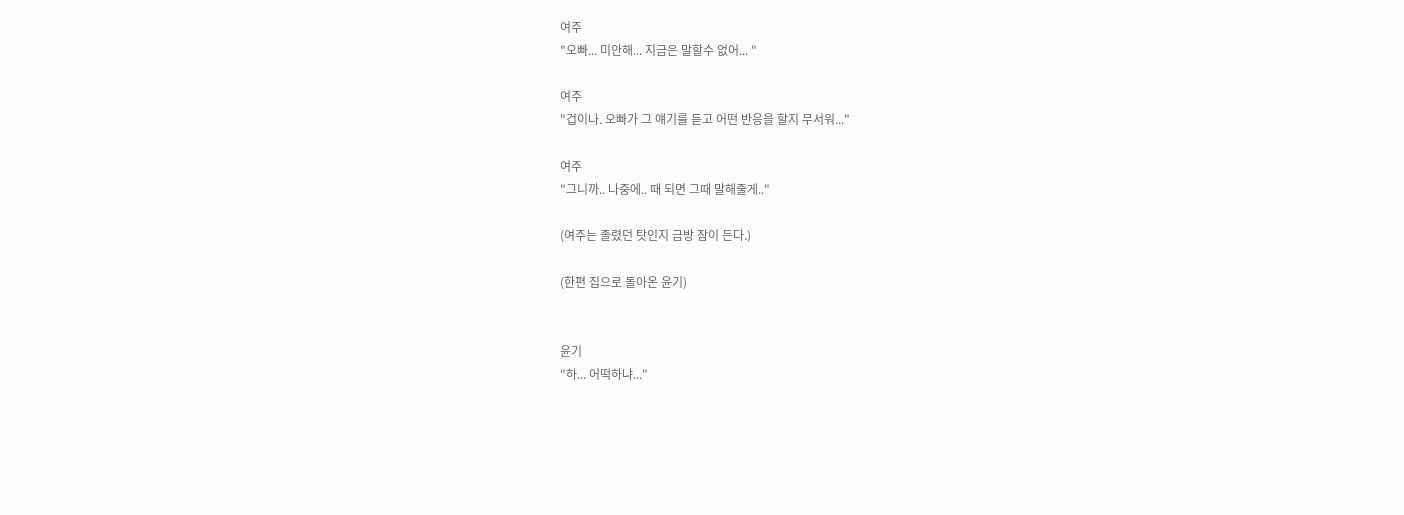여주
"오빠... 미안해... 지금은 말할수 없어... "

여주
"겁이나. 오빠가 그 얘기를 듣고 어떤 반응을 할지 무서워..."

여주
"그니까.. 나중에.. 때 되면 그때 말해줄게.."

(여주는 졸렸던 탓인지 금방 잠이 든다.)

(한편 집으로 돌아온 윤기)


윤기
"하... 어떡하냐..."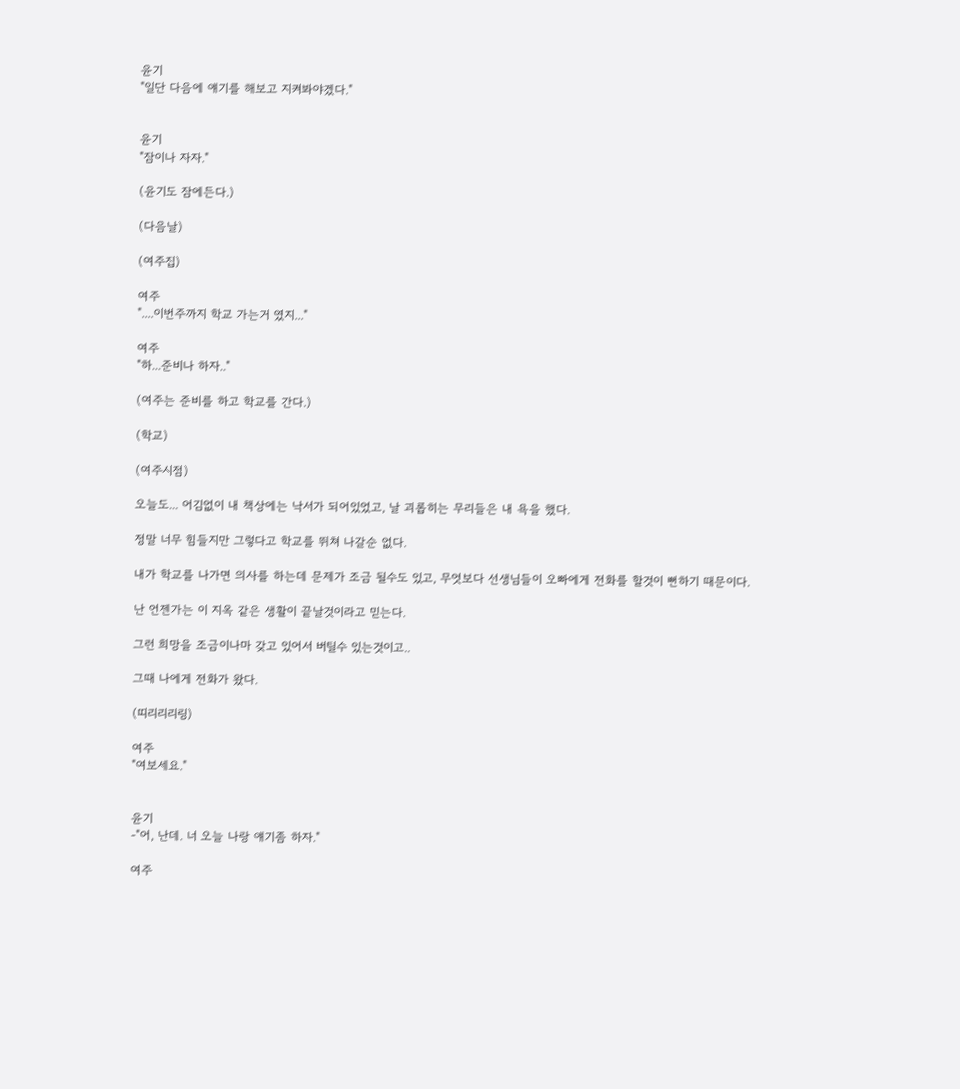윤기
"일단 다음에 얘기를 해보고 지켜봐야겠다."


윤기
"잠이나 자자."

(윤기도 잠에든다.)

(다음날)

(여주집)

여주
"....이번주까지 학교 가는거 였지..."

여주
"하...준비나 하자.."

(여주는 준비를 하고 학교를 간다.)

(학교)

(여주시점)

오늘도... 어김없이 내 책상에는 낙서가 되어있었고, 날 괴롭히는 무리들은 내 욕을 했다.

정말 너무 힘들지만 그렇다고 학교를 뛰쳐 나갈순 없다.

내가 학교를 나가면 의사를 하는데 문제가 조금 될수도 있고, 무엇보다 선생님들이 오빠에게 전화를 할것이 뻔하기 때문이다.

난 언젠가는 이 지옥 같은 생활이 끝날것이라고 믿는다.

그런 희망을 조금이나마 갖고 있어서 버틸수 있는것이고..

그때 나에게 전화가 왔다.

(띠리리리링)

여주
"여보세요."


윤기
-"어, 난데. 너 오늘 나랑 얘기좀 하자."

여주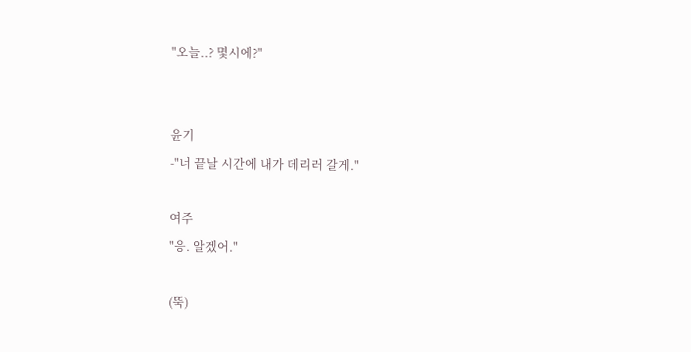"오늘..? 몇시에?"


윤기
-"너 끝날 시간에 내가 데리러 갈게."

여주
"응. 알겠어."

(뚝)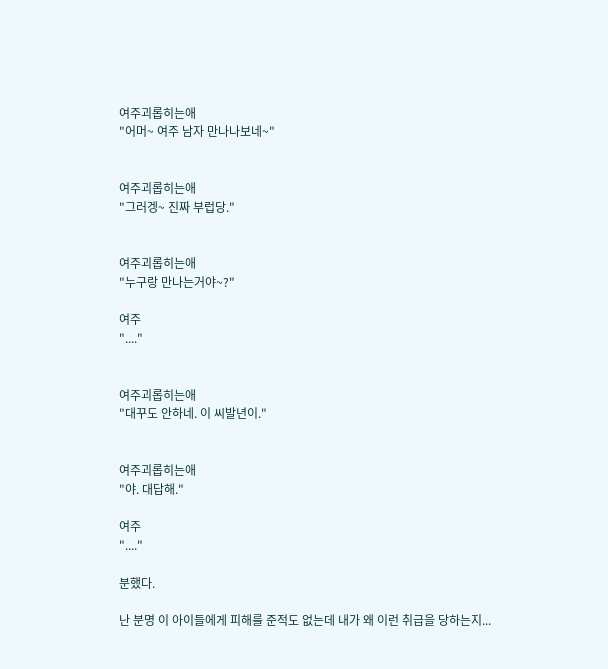여주괴롭히는애
"어머~ 여주 남자 만나나보네~"


여주괴롭히는애
"그러겡~ 진짜 부럽당."


여주괴롭히는애
"누구랑 만나는거야~?"

여주
"...."


여주괴롭히는애
"대꾸도 안하네. 이 씨발년이."


여주괴롭히는애
"야. 대답해."

여주
"...."

분했다.

난 분명 이 아이들에게 피해를 준적도 없는데 내가 왜 이런 취급을 당하는지...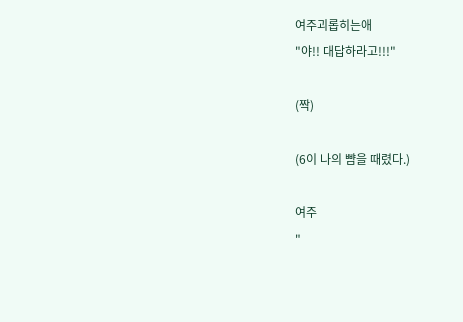여주괴롭히는애
"야!! 대답하라고!!!"

(짝)

(6이 나의 뺨을 때렸다.)

여주
"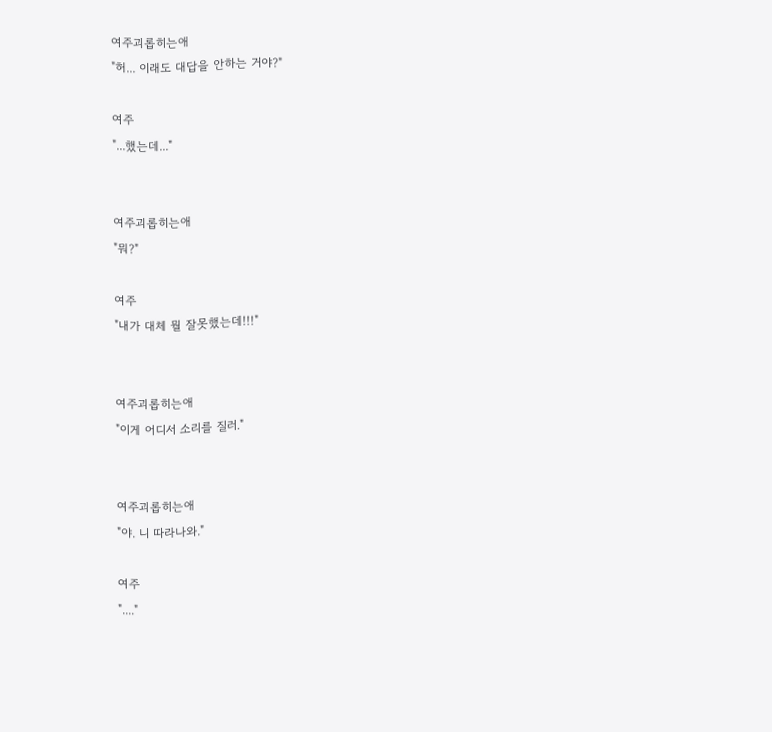여주괴롭히는애
"허... 이래도 대답을 안하는 거야?"

여주
"...했는데..."


여주괴롭히는애
"뭐?"

여주
"내가 대체 뭘 잘못했는데!!!"


여주괴롭히는애
"이게 어디서 소리를 질러."


여주괴롭히는애
"야. 니 따라나와."

여주
"...."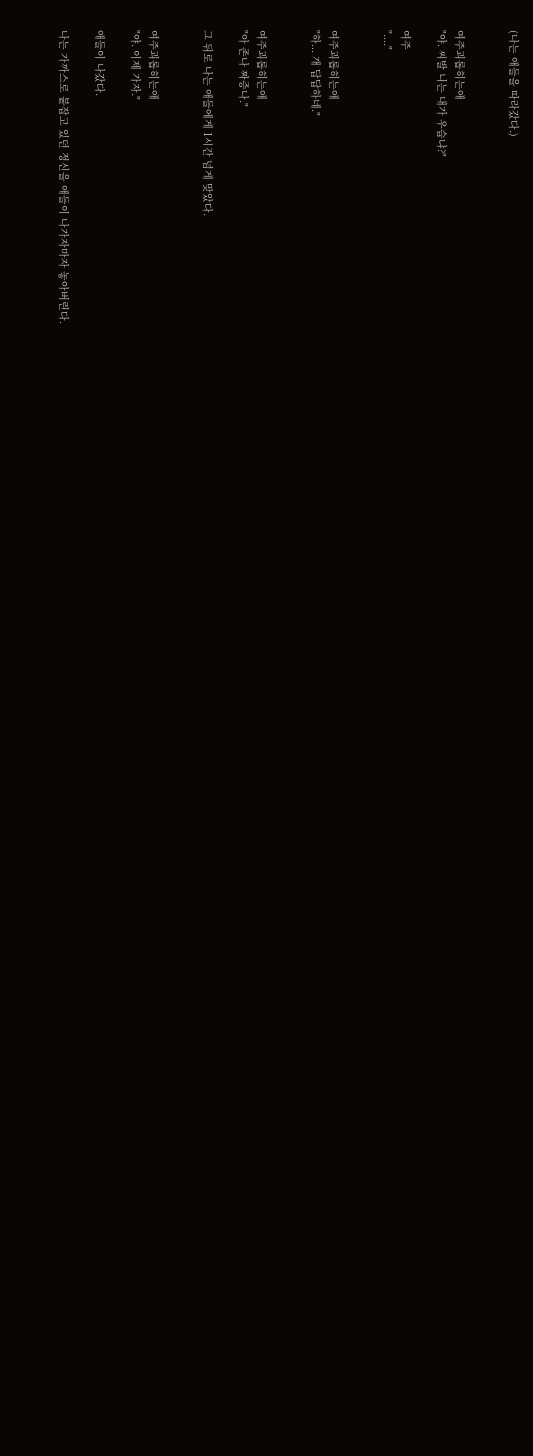(나는 애들을 따라갔다.)


여주괴롭히는애
"야. 씨발 니는 내가 우습냐?"

여주
"...."


여주괴롭히는애
"하... 개 답답하네."


여주괴롭히는애
"아 존나 짜증나."

그 뒤로 나는 애들에게 1시간 넘게 맞았다.


여주괴롭히는애
"야. 이제 가자."

애들이 나갔다.

나는 가까스로 붙잡고 있던 정신을 애들이 나가자마자 놓아버린다.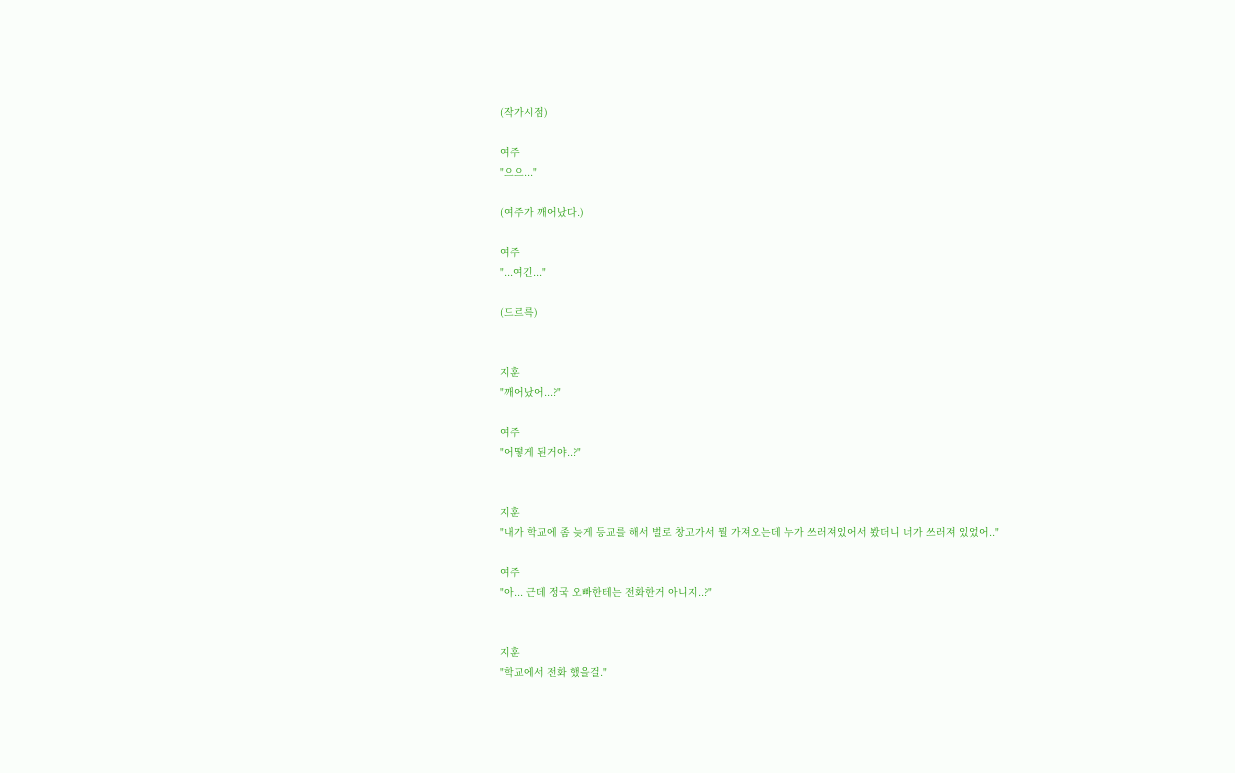(작가시점)

여주
"으으..."

(여주가 깨어났다.)

여주
"...여긴..."

(드르륵)


지훈
"깨어났어...?"

여주
"어떻게 된거야..?"


지훈
"내가 학교에 좀 늦게 등교를 해서 벌로 창고가서 뭘 가져오는데 누가 쓰러져있어서 봤더니 너가 쓰러져 있었어.."

여주
"아... 근데 정국 오빠한테는 전화한거 아니지..?"


지훈
"학교에서 전화 했을걸."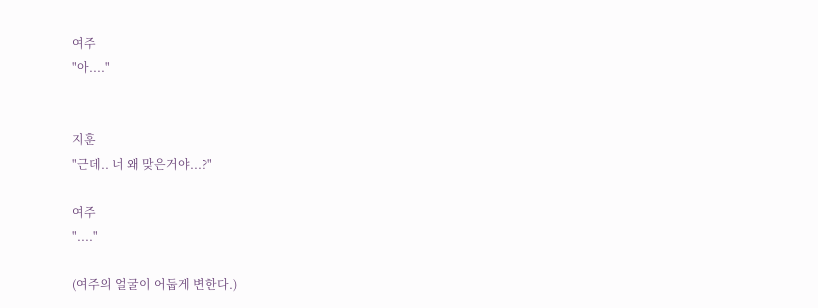여주
"아...."


지훈
"근데.. 너 왜 맞은거야...?"

여주
"...."

(여주의 얼굴이 어둡게 변한다.)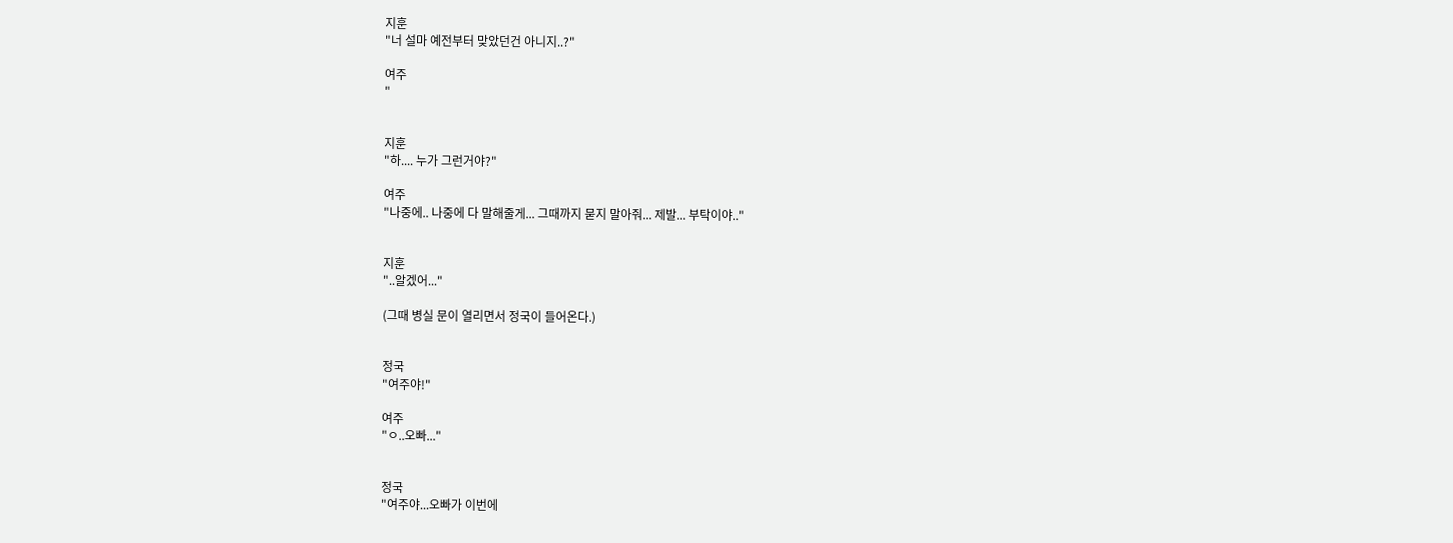지훈
"너 설마 예전부터 맞았던건 아니지..?"

여주
"


지훈
"하.... 누가 그런거야?"

여주
"나중에.. 나중에 다 말해줄게... 그때까지 묻지 말아줘... 제발... 부탁이야.."


지훈
"..알겠어..."

(그때 병실 문이 열리면서 정국이 들어온다.)


정국
"여주야!"

여주
"ㅇ..오빠..."


정국
"여주야...오빠가 이번에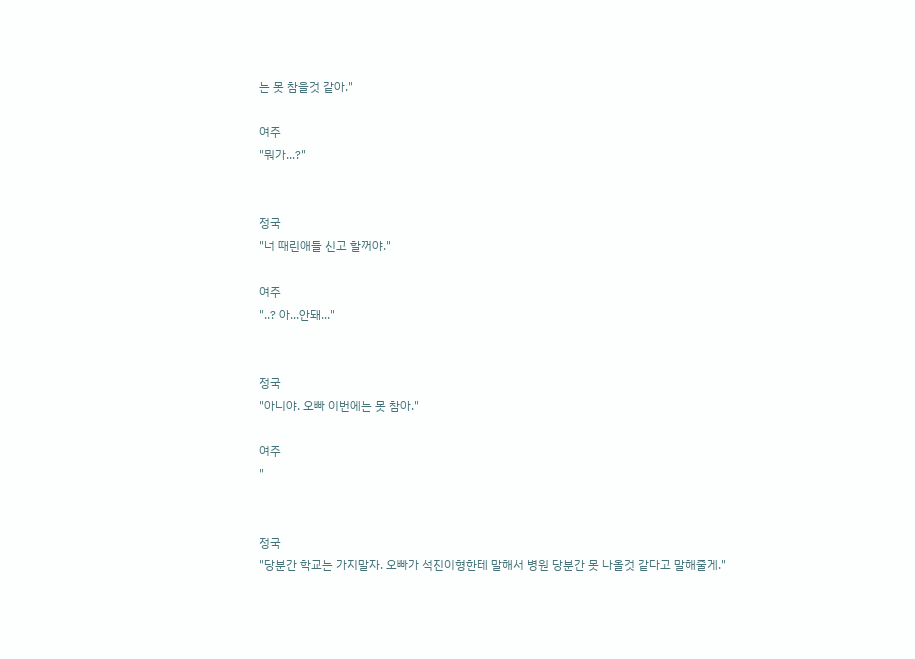는 못 참을것 같아."

여주
"뭐가...?"


정국
"너 때린애들 신고 할꺼야."

여주
"..? 아...안돼..."


정국
"아니야. 오빠 이번에는 못 참아."

여주
"


정국
"당분간 학교는 가지말자. 오빠가 석진이형한테 말해서 병원 당분간 못 나올것 같다고 말해줄게."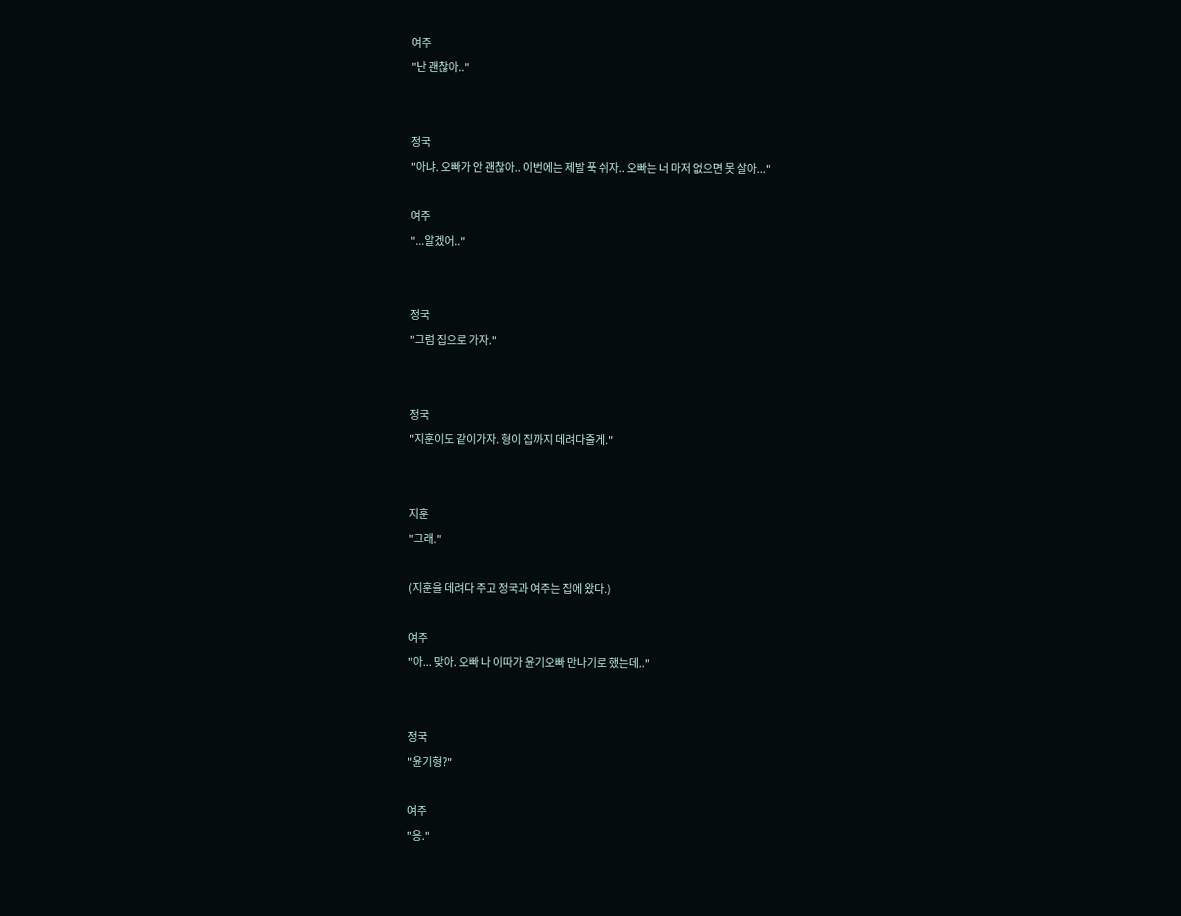여주
"난 괜찮아.."


정국
"아냐. 오빠가 안 괜찮아.. 이번에는 제발 푹 쉬자.. 오빠는 너 마저 없으면 못 살아..."

여주
"...알겠어.."


정국
"그럼 집으로 가자."


정국
"지훈이도 같이가자. 형이 집까지 데려다줄게."


지훈
"그래."

(지훈을 데려다 주고 정국과 여주는 집에 왔다.)

여주
"아... 맞아. 오빠 나 이따가 윤기오빠 만나기로 했는데.."


정국
"윤기형?"

여주
"응."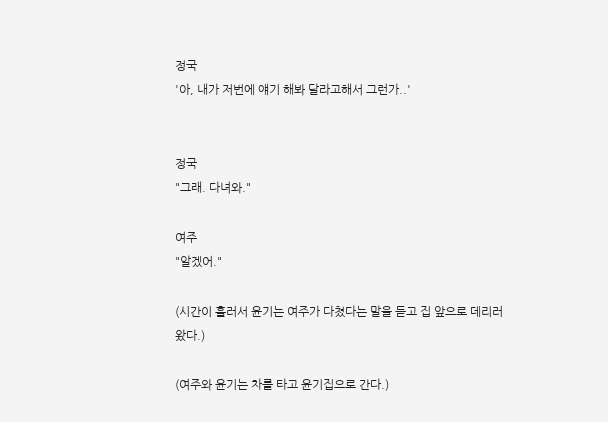정국
'아, 내가 저번에 얘기 해봐 달라고해서 그런가..'


정국
"그래. 다녀와."

여주
"알겠어."

(시간이 흘러서 윤기는 여주가 다쳤다는 말을 듣고 집 앞으로 데리러 왔다.)

(여주와 윤기는 차를 타고 윤기집으로 간다.)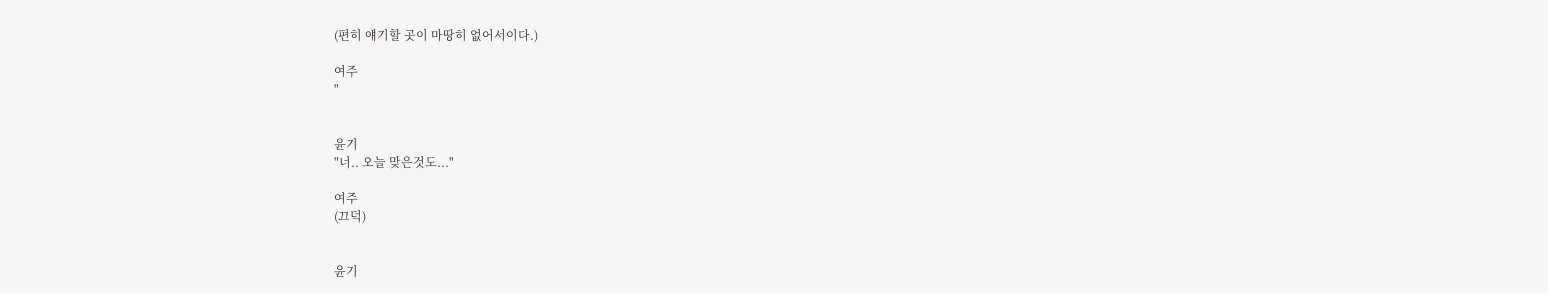(편히 얘기할 곳이 마땅히 없어서이다.)

여주
"


윤기
"너.. 오늘 맞은것도..."

여주
(끄덕)


윤기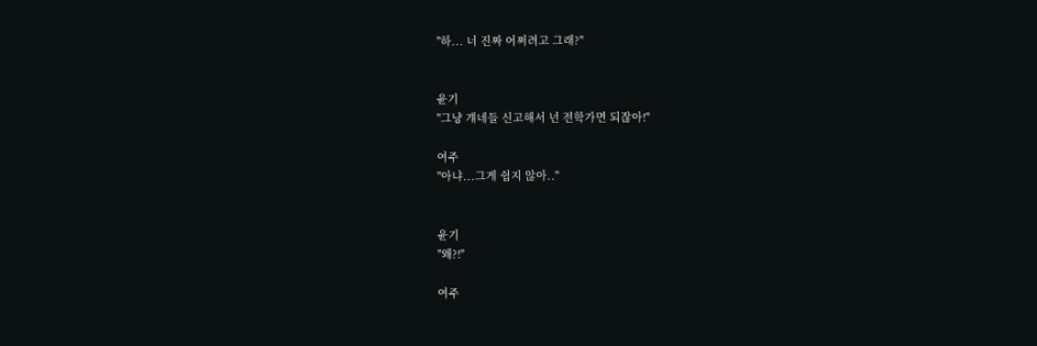"하... 너 진짜 어쩌려고 그래?"


윤기
"그냥 걔네들 신고해서 넌 전학가면 되잖아!"

여주
"아냐...그게 쉽지 않아.."


윤기
"왜?!"

여주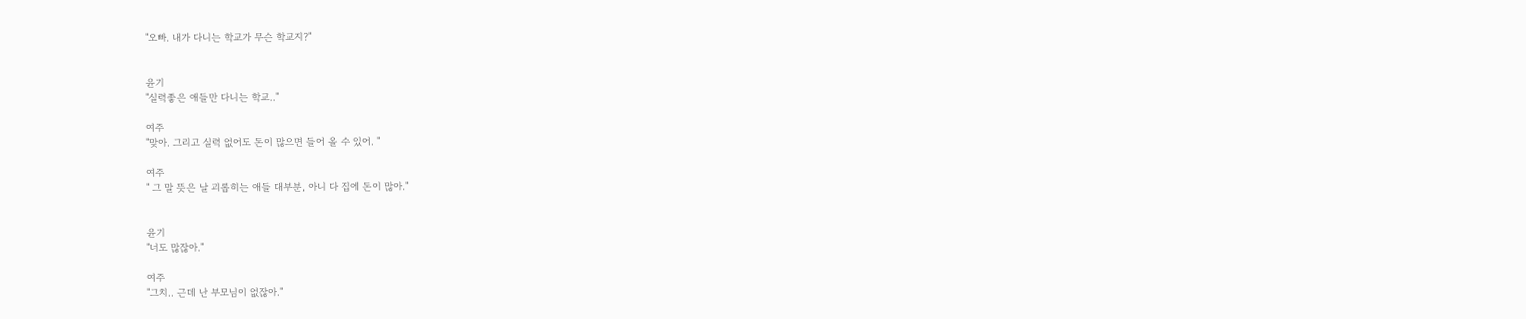"오빠. 내가 다니는 학교가 무슨 학교지?"


윤기
"실력좋은 애들만 다니는 학교.."

여주
"맞아. 그리고 실력 없어도 돈이 많으면 들어 올 수 있어. "

여주
" 그 말 뜻은 날 괴롭히는 애들 대부분, 아니 다 집에 돈이 많아."


윤기
"너도 많잖아."

여주
"그치.. 근데 난 부모님이 없잖아."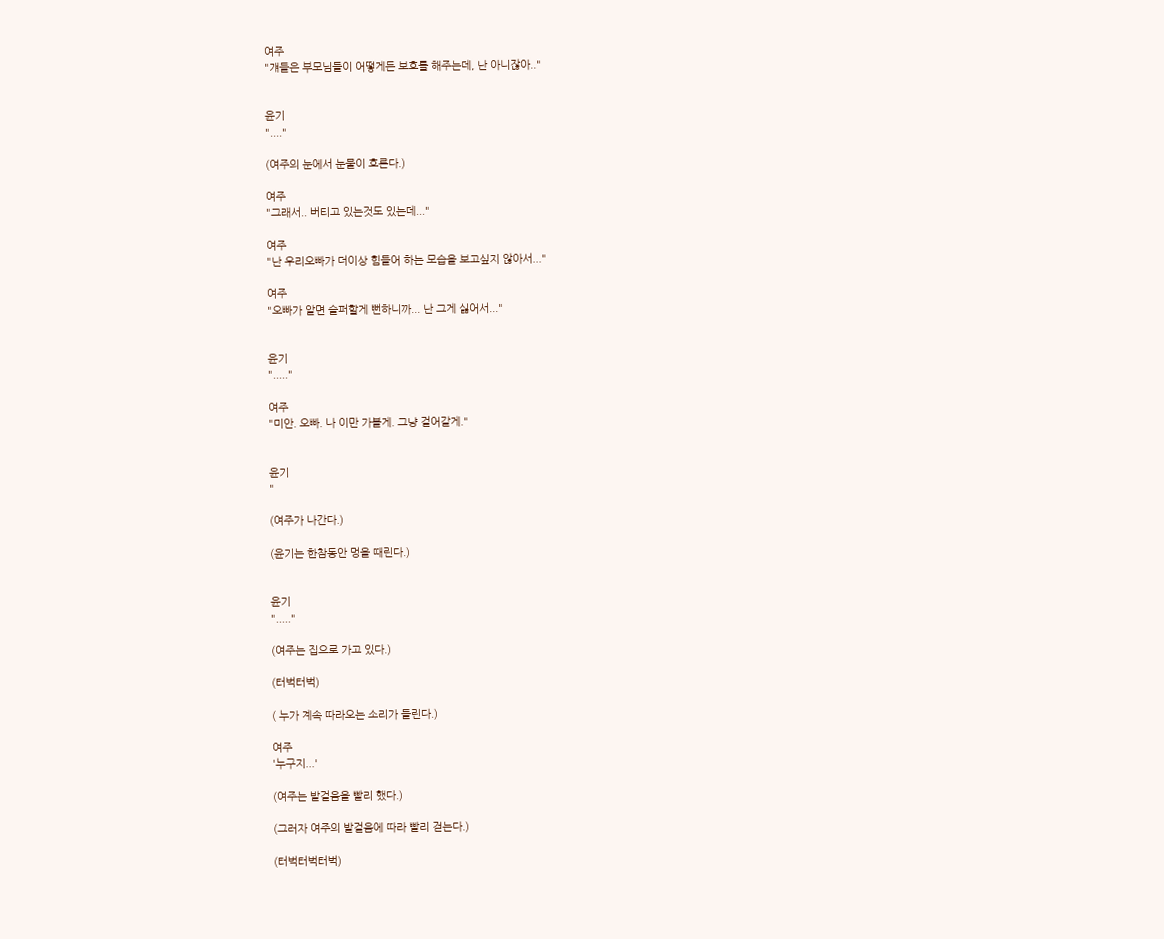여주
"걔들은 부모님들이 어떻게든 보호를 해주는데, 난 아니잖아.."


윤기
"...."

(여주의 눈에서 눈물이 흐른다.)

여주
"그래서.. 버티고 있는것도 있는데..."

여주
"난 우리오빠가 더이상 힘들어 하는 모습을 보고싶지 않아서..."

여주
"오빠가 알면 슬퍼할게 뻔하니까... 난 그게 싫어서..."


윤기
"....."

여주
"미안. 오빠. 나 이만 가볼게. 그냥 걸어갈게."


윤기
"

(여주가 나간다.)

(윤기는 한참동안 멍을 때린다.)


윤기
"....."

(여주는 집으로 가고 있다.)

(터벅터벅)

( 누가 계속 따라오는 소리가 들린다.)

여주
'누구지...'

(여주는 발걸음을 빨리 했다.)

(그러자 여주의 발걸음에 따라 빨리 걷는다.)

(터벅터벅터벅)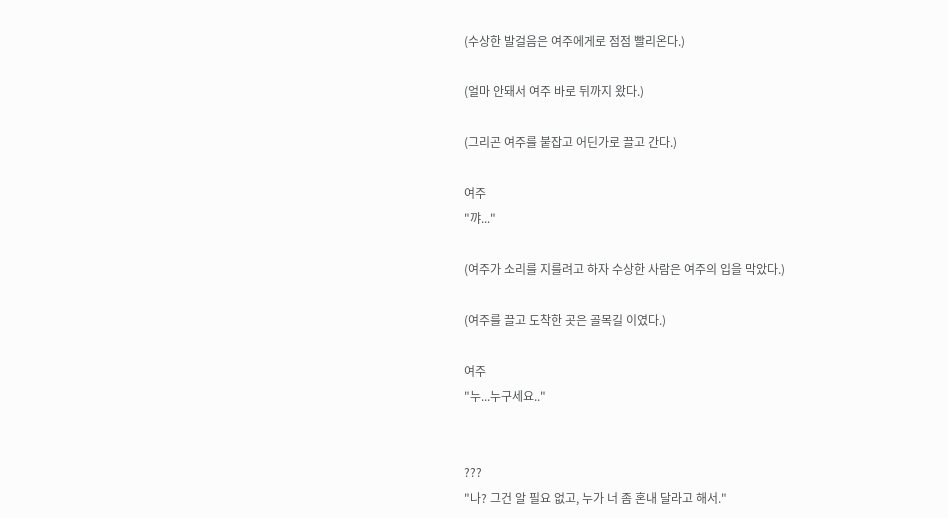(수상한 발걸음은 여주에게로 점점 빨리온다.)

(얼마 안돼서 여주 바로 뒤까지 왔다.)

(그리곤 여주를 붙잡고 어딘가로 끌고 간다.)

여주
"꺄..."

(여주가 소리를 지를려고 하자 수상한 사람은 여주의 입을 막았다.)

(여주를 끌고 도착한 곳은 골목길 이였다.)

여주
"누...누구세요.."


???
"나? 그건 알 필요 없고, 누가 너 좀 혼내 달라고 해서."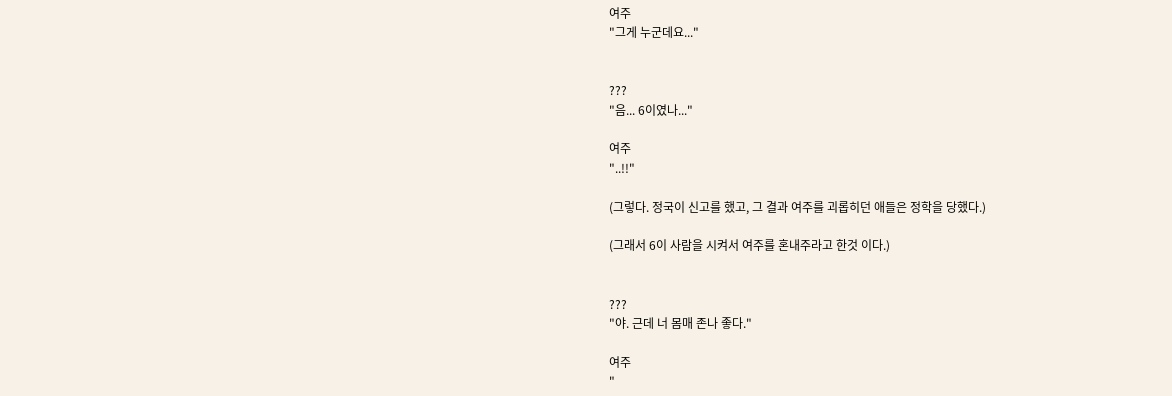여주
"그게 누군데요..."


???
"음... 6이였나..."

여주
"..!!"

(그렇다. 정국이 신고를 했고, 그 결과 여주를 괴롭히던 애들은 정학을 당했다.)

(그래서 6이 사람을 시켜서 여주를 혼내주라고 한것 이다.)


???
"야. 근데 너 몸매 존나 좋다."

여주
"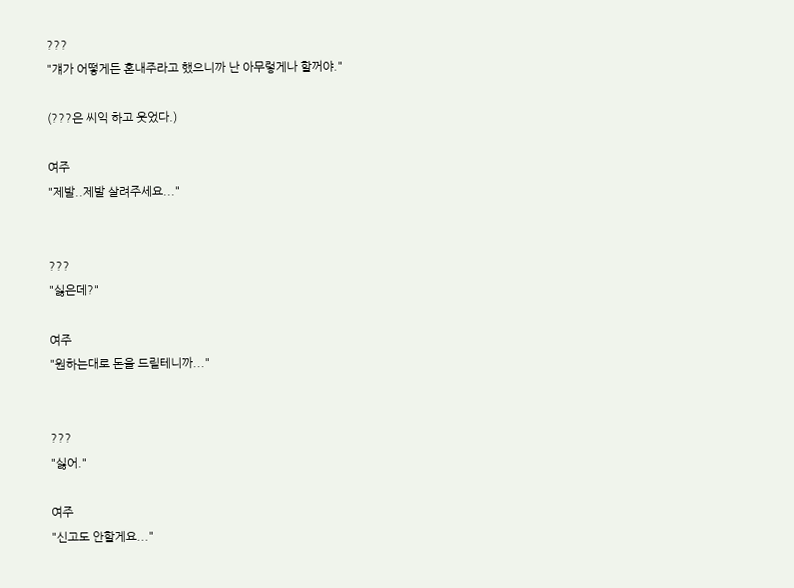???
"걔가 어떻게든 혼내주라고 했으니까 난 아무렇게나 할꺼야."

(???은 씨익 하고 웃었다.)

여주
"제발..제발 살려주세요..."


???
"싫은데?"

여주
"원하는대로 돈을 드릴테니까..."


???
"싫어."

여주
"신고도 안할게요..."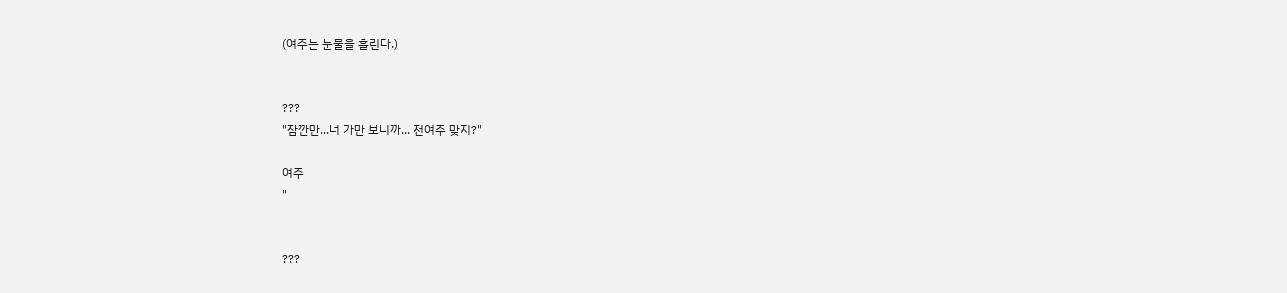(여주는 눈물을 흘린다.)


???
"잠깐만...너 가만 보니까... 전여주 맞지?"

여주
"


???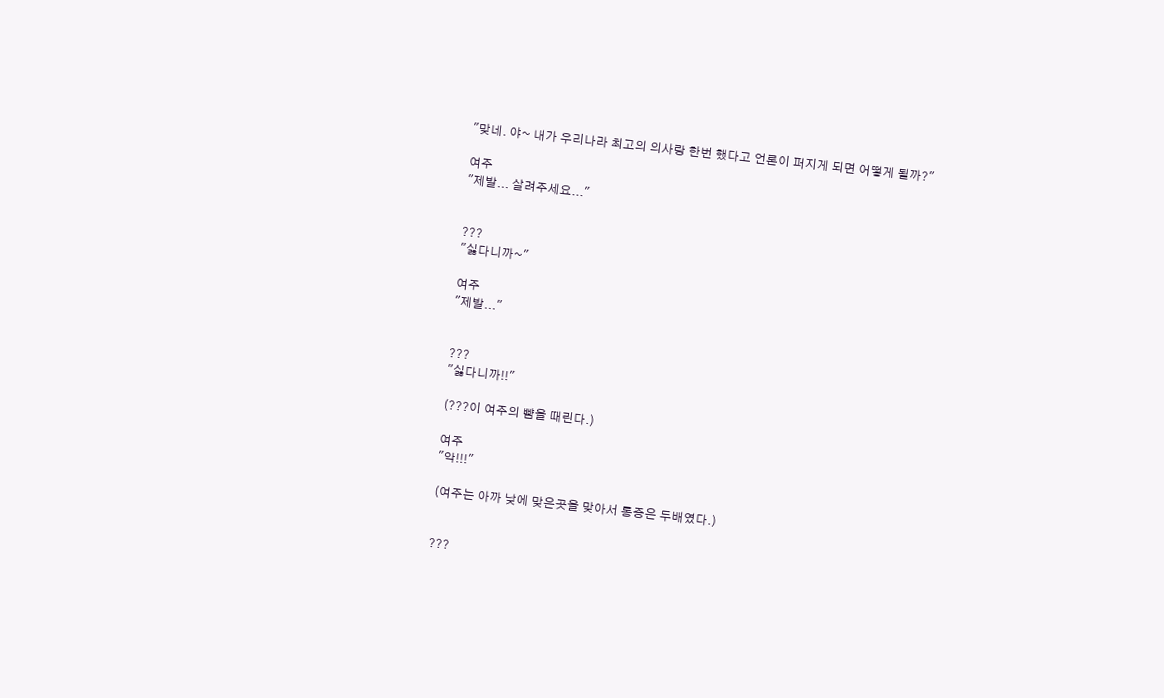"맞네. 야~ 내가 우리나라 최고의 의사랑 한번 했다고 언론이 퍼지게 되면 어떻게 될까?"

여주
"제발... 살려주세요..."


???
"싫다니까~"

여주
"제발..."


???
"싫다니까!!"

(???이 여주의 뺨을 때린다.)

여주
"악!!!"

(여주는 아까 낮에 맞은곳을 맞아서 통증은 두배였다.)


???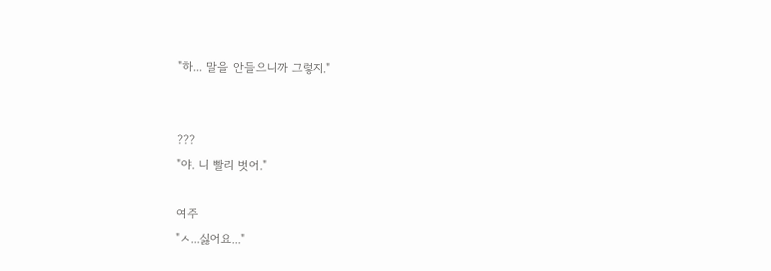"하... 말을 안들으니까 그렇지."


???
"야. 니 빨리 벗어."

여주
"ㅅ...싫어요..."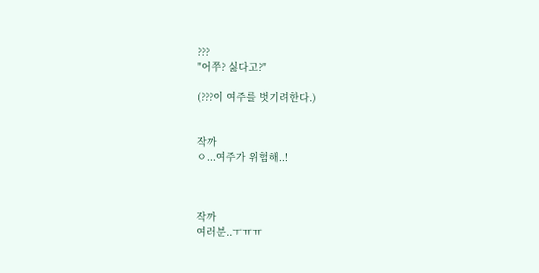???
"어쭈? 싫다고?"

(???이 여주를 벗기려한다.)


작까
ㅇ...여주가 위험해..!



작까
여러분..ㅜㅠㅠ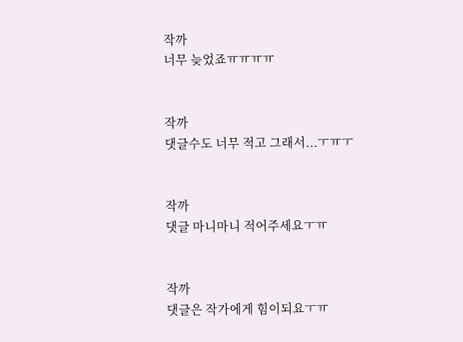작까
너무 늦었죠ㅠㅠㅠㅠ


작까
댓글수도 너무 적고 그래서...ㅜㅠㅜ


작까
댓글 마니마니 적어주세요ㅜㅠ


작까
댓글은 작가에게 힘이되요ㅜㅠ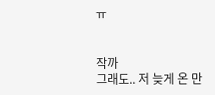ㅠ


작까
그래도.. 저 늦게 온 만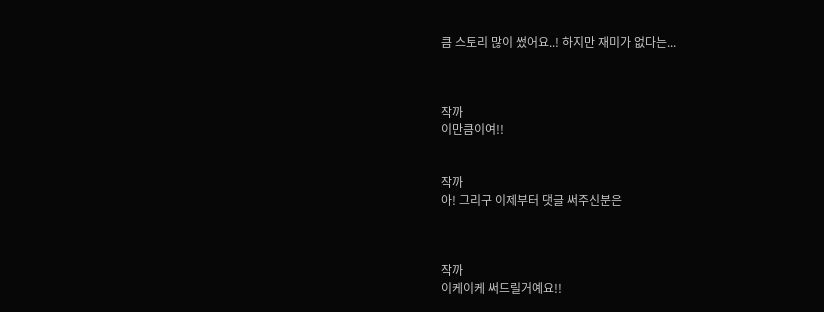큼 스토리 많이 썼어요..! 하지만 재미가 없다는...



작까
이만큼이여!!


작까
아! 그리구 이제부터 댓글 써주신분은



작까
이케이케 써드릴거예요!!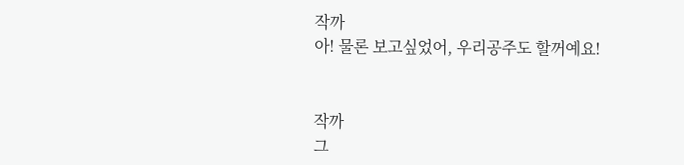작까
아! 물론 보고싶었어, 우리공주도 할꺼예요!


작까
그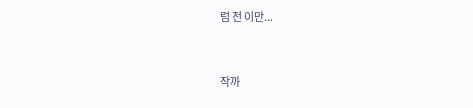럼 전 이만...


작까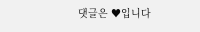댓글은 ♥입니다